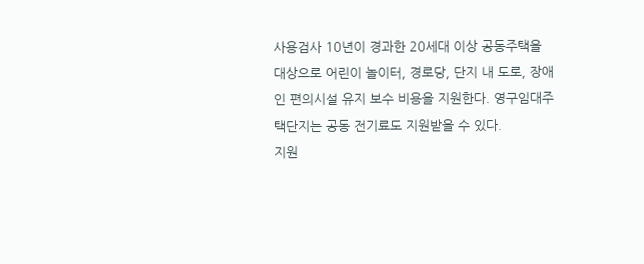사용검사 10년이 경과한 20세대 이상 공동주택을 대상으로 어린이 놀이터, 경로당, 단지 내 도로, 장애인 편의시설 유지 보수 비용을 지원한다. 영구임대주택단지는 공동 전기료도 지원받을 수 있다.
지원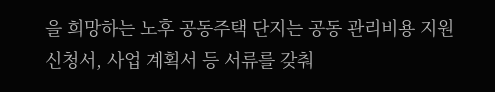을 희망하는 노후 공동주택 단지는 공동 관리비용 지원신청서, 사업 계획서 등 서류를 갖춰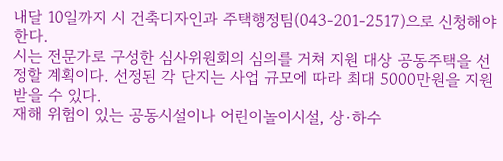내달 10일까지 시 건축디자인과 주택행정팀(043-201-2517)으로 신청해야 한다.
시는 전문가로 구성한 심사위원회의 심의를 거쳐 지원 대상 공동주택을 선정할 계획이다. 선정된 각 단지는 사업 규모에 따라 최대 5000만원을 지원받을 수 있다.
재해 위험이 있는 공동시설이나 어린이놀이시설, 상·하수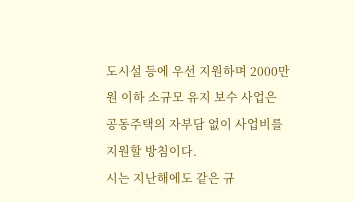도시설 등에 우선 지원하며 2000만원 이하 소규모 유지 보수 사업은 공동주택의 자부담 없이 사업비를 지원할 방침이다.
시는 지난해에도 같은 규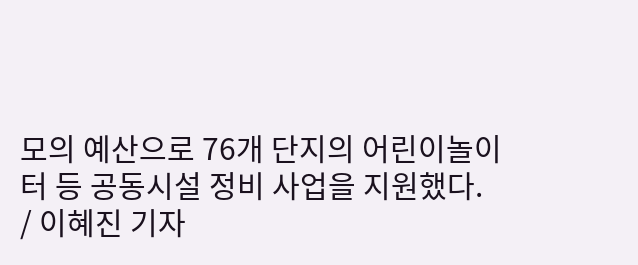모의 예산으로 76개 단지의 어린이놀이터 등 공동시설 정비 사업을 지원했다.
/ 이혜진 기자